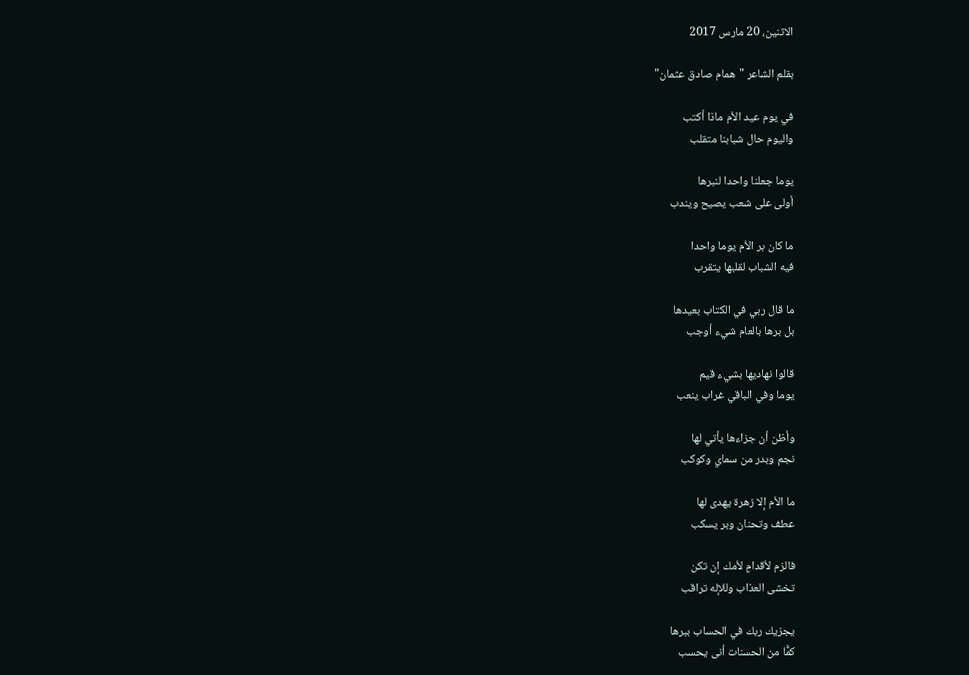الاثنين، 20 مارس 2017

بقلم الشاعر "همام صادق عثمان"

في يوم عيد الأم ماذا أكتب
واليوم حال شبابنا متقلب

يوما جعلنا واحدا لنبرها
أولى على شعب يصيح ويندب

ما كان بر الأم يوما واحدا
فيه الشباب لقلبها يتقرب

ما قال ربي في الكتاب بعيدها
بل برها بالعام شيء أوجب

قالوا نهاديها بشيء قيم
يوما وفي الباقي غراب ينعب

وأظن أن جزاءها يأتي لها
نجم وبدر من سماي وكوكب

ما الأم إلا زهرة يهدى لها
عطف وتحنان وبر يسكب

فالزم لأقدامٍ لأمك إن تكن
تخشى العذاب وللإله تراقب

يجزيك ربك في الحساب ببرها
كمًّا من الحسنات أنى يحسب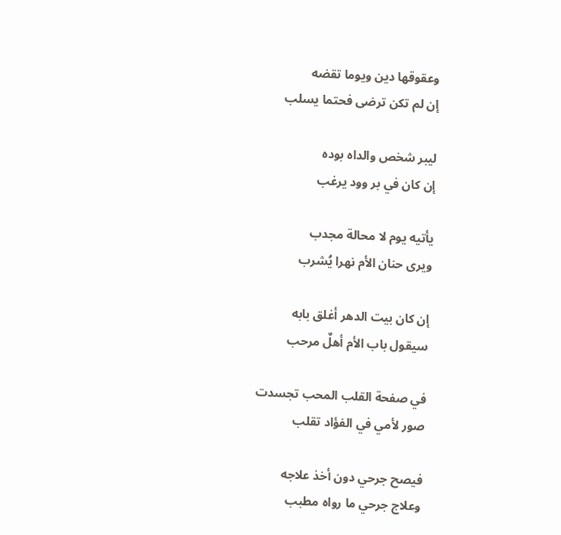وعقوقها دين ويوما تقضه
إن لم تكن ترضى فحتما يسلب

ليبر شخص والداه بوده
إن كان في بر وود يرغب

يأتيه يوم لا محالة مجدب
ويرى حنان الأم نهرا يُشرب

إن كان بيت الدهر أغلق بابه
سيقول باب الأم أهلٌ مرحب

في صفحة القلب المحب تجسدت
صور لأمي في الفؤاد تقلب

فيصح جرحي دون أخذ علاجه
وعلاج جرحي ما رواه مطبب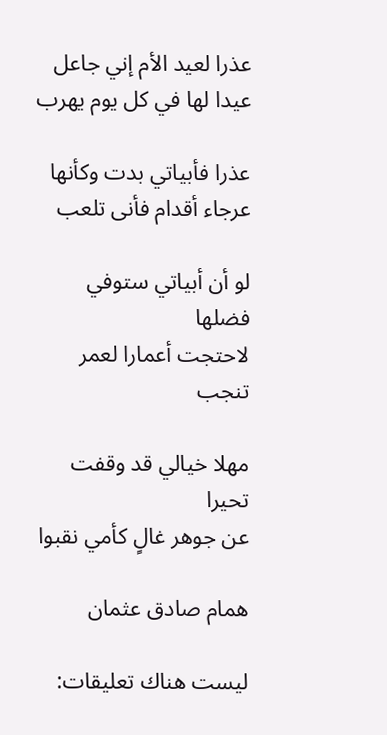عذرا لعيد الأم إني جاعل
عيدا لها في كل يوم يهرب

عذرا فأبياتي بدت وكأنها
عرجاء أقدام فأنى تلعب

لو أن أبياتي ستوفي فضلها
لاحتجت أعمارا لعمر تنجب

مهلا خيالي قد وقفت تحيرا
عن جوهر غالٍ كأمي نقبوا

همام صادق عثمان

ليست هناك تعليقات: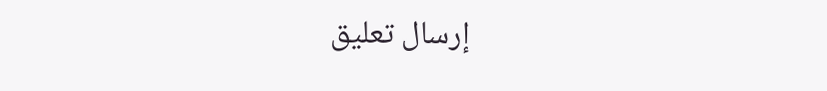إرسال تعليق